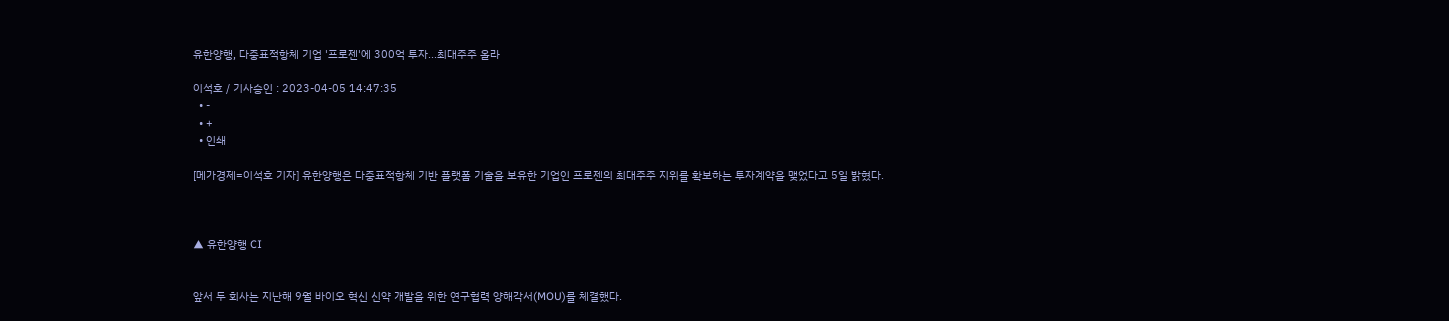유한양행, 다중표적항체 기업 '프로젠'에 300억 투자...최대주주 올라

이석호 / 기사승인 : 2023-04-05 14:47:35
  • -
  • +
  • 인쇄

[메가경제=이석호 기자] 유한양행은 다중표적항체 기반 플랫폼 기술을 보유한 기업인 프로젠의 최대주주 지위를 확보하는 투자계약을 맺었다고 5일 밝혔다.



▲ 유한양행 CI


앞서 두 회사는 지난해 9월 바이오 혁신 신약 개발을 위한 연구협력 양해각서(MOU)를 체결했다.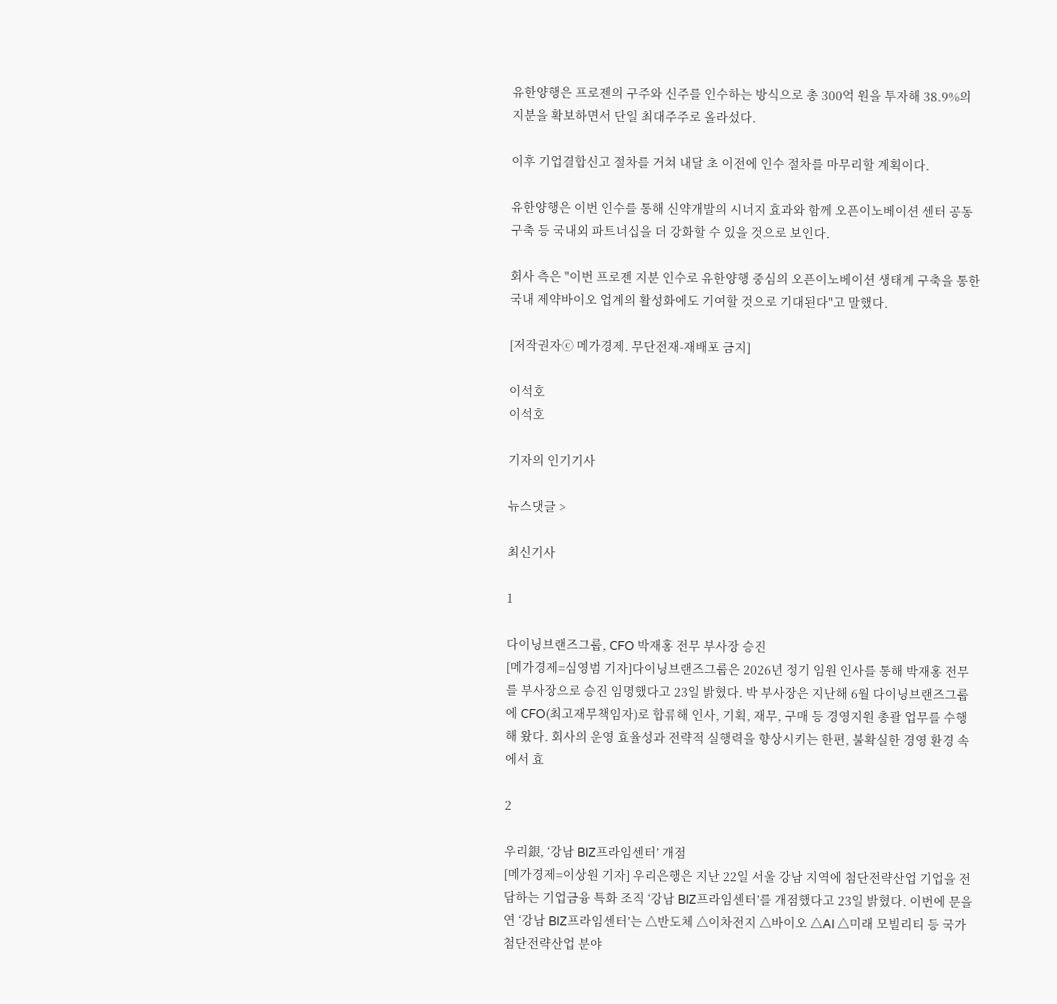유한양행은 프로젠의 구주와 신주를 인수하는 방식으로 총 300억 원을 투자해 38.9%의 지분을 확보하면서 단일 최대주주로 올라섰다.

이후 기업결합신고 절차를 거쳐 내달 초 이전에 인수 절차를 마무리할 계획이다.

유한양행은 이번 인수를 통해 신약개발의 시너지 효과와 함께 오픈이노베이션 센터 공동 구축 등 국내외 파트너십을 더 강화할 수 있을 것으로 보인다.

회사 측은 "이번 프로젠 지분 인수로 유한양행 중심의 오픈이노베이션 생태계 구축을 통한 국내 제약바이오 업계의 활성화에도 기여할 것으로 기대된다"고 말했다.

[저작권자ⓒ 메가경제. 무단전재-재배포 금지]

이석호
이석호

기자의 인기기사

뉴스댓글 >

최신기사

1

다이닝브랜즈그룹, CFO 박재홍 전무 부사장 승진
[메가경제=심영범 기자]다이닝브랜즈그룹은 2026년 정기 임원 인사를 통해 박재홍 전무를 부사장으로 승진 임명했다고 23일 밝혔다. 박 부사장은 지난해 6월 다이닝브랜즈그룹에 CFO(최고재무책임자)로 합류해 인사, 기획, 재무, 구매 등 경영지원 총괄 업무를 수행해 왔다. 회사의 운영 효율성과 전략적 실행력을 향상시키는 한편, 불확실한 경영 환경 속에서 효

2

우리銀, ‘강남 BIZ프라임센터’ 개점
[메가경제=이상원 기자] 우리은행은 지난 22일 서울 강남 지역에 첨단전략산업 기업을 전담하는 기업금융 특화 조직 ‘강남 BIZ프라임센터’를 개점했다고 23일 밝혔다. 이번에 문을 연 ‘강남 BIZ프라임센터’는 △반도체 △이차전지 △바이오 △AI △미래 모빌리티 등 국가 첨단전략산업 분야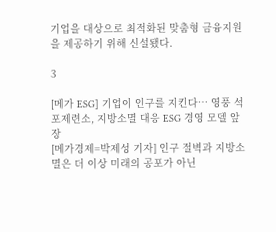기업을 대상으로 최적화된 맞춤형 금융지원을 제공하기 위해 신설됐다.

3

[메가 ESG] 기업이 인구를 지킨다… 영풍 석포제련소, 지방소멸 대응 ESG 경영 모델 앞장
[메가경제=박제성 기자] 인구 절벽과 지방소멸은 더 이상 미래의 공포가 아닌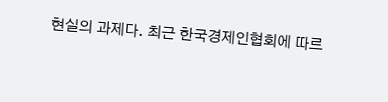현실의 과제다. 최근 한국경제인협회에 따르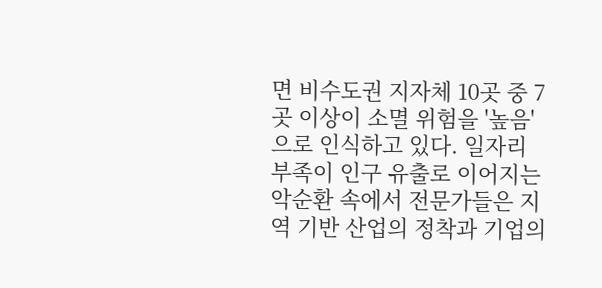면 비수도권 지자체 10곳 중 7곳 이상이 소멸 위험을 '높음'으로 인식하고 있다. 일자리 부족이 인구 유출로 이어지는 악순환 속에서 전문가들은 지역 기반 산업의 정착과 기업의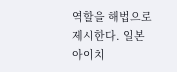역할을 해법으로 제시한다. 일본 아이치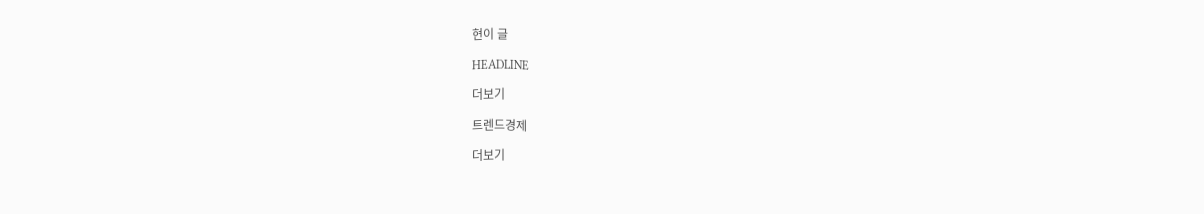현이 글

HEADLINE

더보기

트렌드경제

더보기